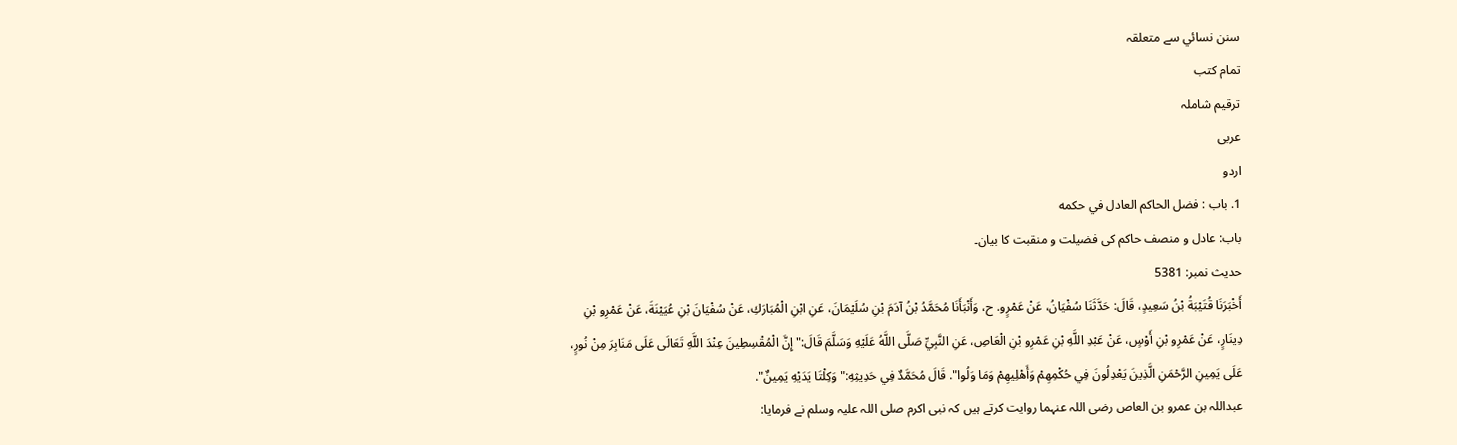سنن نسائي سے متعلقہ
تمام کتب
ترقیم شاملہ
عربی
اردو
1. باب : فضل الحاكم العادل في حكمه
باب: عادل و منصف حاکم کی فضیلت و منقبت کا بیان۔
حدیث نمبر: 5381
أَخْبَرَنَا قُتَيْبَةُ بْنُ سَعِيدٍ، قَالَ: حَدَّثَنَا سُفْيَانُ، عَنْ عَمْرٍو. ح، وَأَنْبَأَنَا مُحَمَّدُ بْنُ آدَمَ بْنِ سُلَيْمَانَ، عَنِ ابْنِ الْمُبَارَكِ، عَنْ سُفْيَانَ بْنِ عُيَيْنَةَ، عَنْ عَمْرِو بْنِ دِينَارٍ، عَنْ عَمْرِو بْنِ أَوْسٍ، عَنْ عَبْدِ اللَّهِ بْنِ عَمْرِو بْنِ الْعَاصِ، عَنِ النَّبِيِّ صَلَّى اللَّهُ عَلَيْهِ وَسَلَّمَ قَالَ:" إِنَّ الْمُقْسِطِينَ عِنْدَ اللَّهِ تَعَالَى عَلَى مَنَابِرَ مِنْ نُورٍ، عَلَى يَمِينِ الرَّحْمَنِ الَّذِينَ يَعْدِلُونَ فِي حُكْمِهِمْ وَأَهْلِيهِمْ وَمَا وَلُوا". قَالَ مُحَمَّدٌ فِي حَدِيثِهِ:" وَكِلْتَا يَدَيْهِ يَمِينٌ".
عبداللہ بن عمرو بن العاص رضی اللہ عنہما روایت کرتے ہیں کہ نبی اکرم صلی اللہ علیہ وسلم نے فرمایا: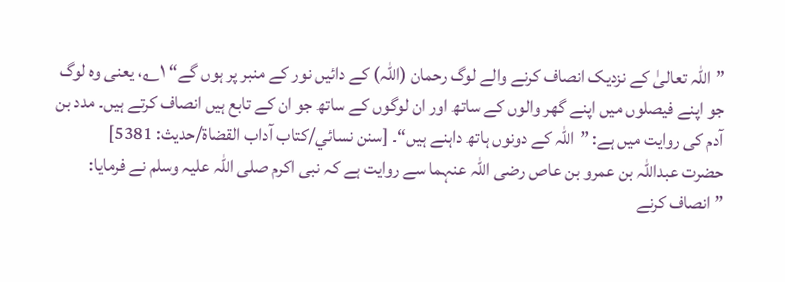”اللہ تعالیٰ کے نزدیک انصاف کرنے والے لوگ رحمان (اللہ) کے دائیں نور کے منبر پر ہوں گے“ ۱؎، یعنی وہ لوگ جو اپنے فیصلوں میں اپنے گھر والوں کے ساتھ اور ان لوگوں کے ساتھ جو ان کے تابع ہیں انصاف کرتے ہیں۔ مدد بن آدم کی روایت میں ہے: ”اللہ کے دونوں ہاتھ داہنے ہیں“۔ [سنن نسائي/كتاب آداب القضاة/حدیث: 5381]
حضرت عبداللہ بن عمرو بن عاص رضی اللہ عنہما سے روایت ہے کہ نبی اکرم صلی اللہ علیہ وسلم نے فرمایا: ”انصاف کرنے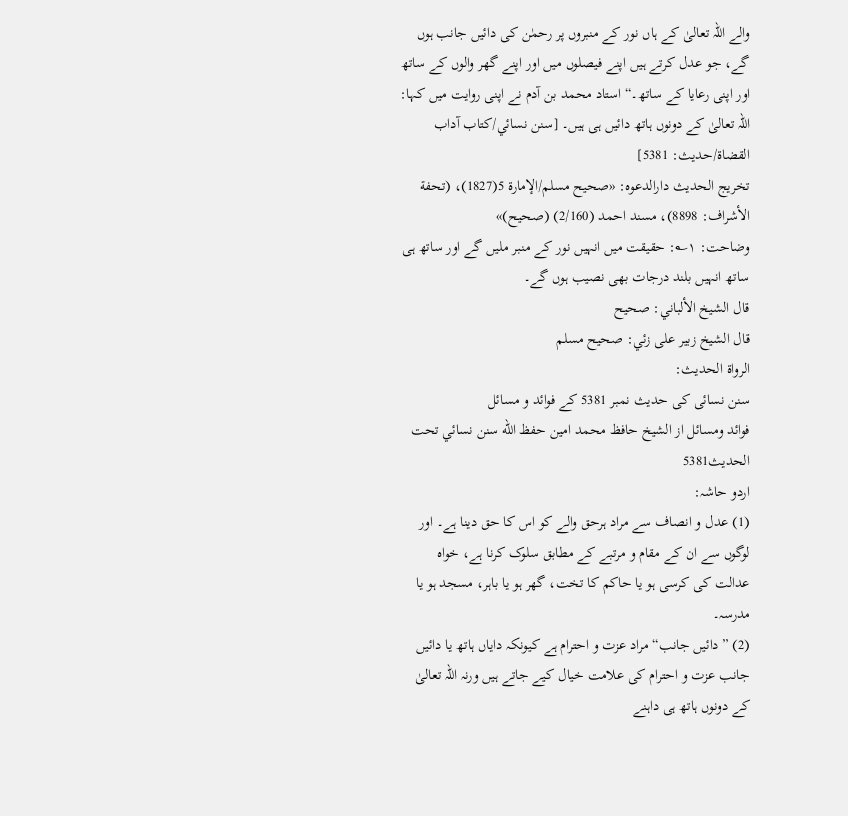والے اللہ تعالیٰ کے ہاں نور کے منبروں پر رحمٰن کی دائیں جانب ہوں گے، جو عدل کرتے ہیں اپنے فیصلوں میں اور اپنے گھر والوں کے ساتھ اور اپنی رعایا کے ساتھ۔“ استاد محمد بن آدم نے اپنی روایت میں کہا: اللہ تعالیٰ کے دونوں ہاتھ دائیں ہی ہیں۔ [سنن نسائي/كتاب آداب القضاة/حدیث: 5381]
تخریج الحدیث دارالدعوہ: «صحیح مسلم/الٕامارة 5(1827)، (تحفة الأشراف: 8898)، مسند احمد (2/160) (صحیح)»
وضاحت: ۱؎: حقیقت میں انہیں نور کے منبر ملیں گے اور ساتھ ہی ساتھ انہیں بلند درجات بھی نصیب ہوں گے۔
قال الشيخ الألباني: صحيح
قال الشيخ زبير على زئي: صحيح مسلم
الرواة الحديث:
سنن نسائی کی حدیث نمبر 5381 کے فوائد و مسائل
فوائد ومسائل از الشيخ حافظ محمد امين حفظ الله سنن نسائي تحت الحديث5381
اردو حاشہ:
(1) عدل و انصاف سے مراد ہرحق والے کو اس کا حق دینا ہے۔ اور لوگوں سے ان کے مقام و مرتبے کے مطابق سلوک کرنا ہے، خواہ عدالت کی کرسی ہو یا حاکم کا تخت، گھر ہو یا باہر، مسجد ہو یا مدرسہ۔
(2) ”دائیں جانب“ مراد عزت و احترام ہے کیونکہ دایاں ہاتھ یا دائیں جانب عزت و احترام کی علامت خیال کیے جاتے ہیں ورنہ اللہ تعالیٰ کے دونوں ہاتھ ہی داہنے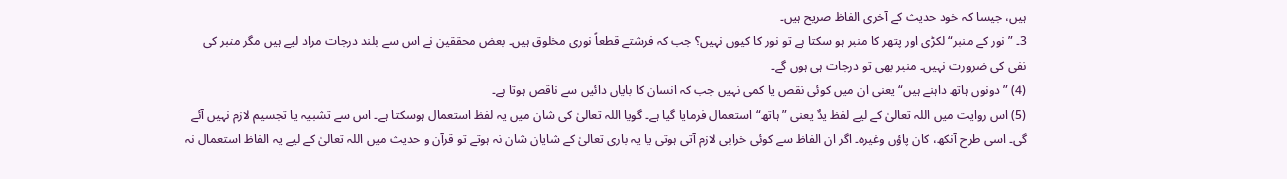ہیں، جیسا کہ خود حدیث کے آخری الفاظ صریح ہیں۔
3۔ ”نور کے منبر“ لکڑی اور پتھر کا منبر ہو سکتا ہے تو نور کا کیوں نہیں؟ جب کہ فرشتے قطعاً نوری مخلوق ہیں۔ بعض محققین نے اس سے بلند درجات مراد لیے ہیں مگر منبر کی نفی کی ضرورت نہیں۔ منبر بھی تو درجات ہی ہوں گے۔
(4) ”دونوں ہاتھ داہنے ہیں“ یعنی ان میں کوئی نقص یا کمی نہیں جب کہ انسان کا بایاں دائیں سے ناقص ہوتا ہے۔
(5) اس روایت میں اللہ تعالیٰ کے لیے لفظ یدٌ یعنی ”ہاتھ“ استعمال فرمایا گیا ہے۔ گویا اللہ تعالیٰ کی شان میں یہ لفظ استعمال ہوسکتا ہے۔ اس سے تشبیہ یا تجسیم لازم نہیں آئے گی۔ اسی طرح آنکھ، کان پاؤں وغیرہ۔ اگر ان الفاظ سے کوئی خرابی لازم آتی ہوتی یا یہ باری تعالیٰ کے شایان شان نہ ہوتے تو قرآن و حدیث میں اللہ تعالیٰ کے لیے یہ الفاظ استعمال نہ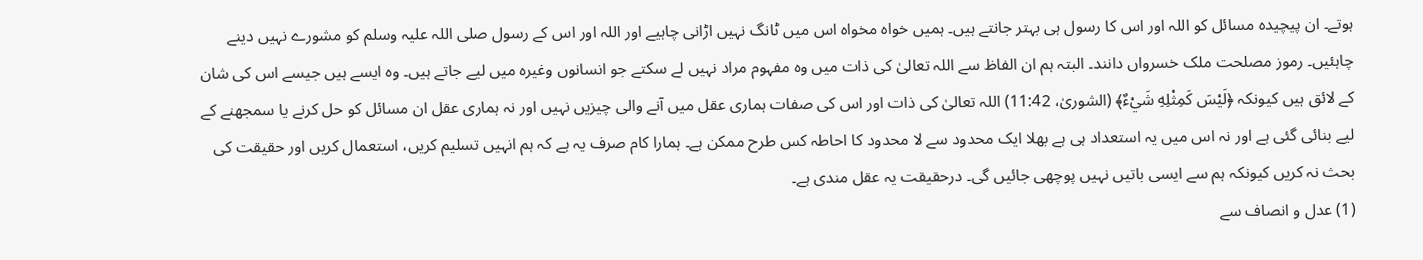ہوتے۔ ان پیچیدہ مسائل کو اللہ اور اس کا رسول ہی بہتر جانتے ہیں۔ ہمیں خواہ مخواہ اس میں ٹانگ نہیں اڑانی چاہیے اور اللہ اور اس کے رسول صلی اللہ علیہ وسلم کو مشورے نہیں دینے چاہئیں۔ رموز مصلحت ملک خسرواں دانند۔ البتہ ہم ان الفاظ سے اللہ تعالیٰ کی ذات میں وہ مفہوم مراد نہیں لے سکتے جو انسانوں وغیرہ میں لیے جاتے ہیں۔ وہ ایسے ہیں جیسے اس کی شان کے لائق ہیں کیونکہ ﴿لَيْسَ كَمِثْلِهِ شَيْءٌ﴾ (الشوریٰ، 11:42) اللہ تعالیٰ کی ذات اور اس کی صفات ہماری عقل میں آنے والی چیزیں نہیں اور نہ ہماری عقل ان مسائل کو حل کرنے یا سمجھنے کے لیے بنائی گئی ہے اور نہ اس میں یہ استعداد ہی ہے بھلا ایک محدود سے لا محدود کا احاطہ کس طرح ممکن ہے۔ ہمارا کام صرف یہ ہے کہ ہم انہیں تسلیم کریں، استعمال کریں اور حقیقت کی بحث نہ کریں کیونکہ ہم سے ایسی باتیں نہیں پوچھی جائیں گی۔ درحقیقت یہ عقل مندی ہے۔
(1) عدل و انصاف سے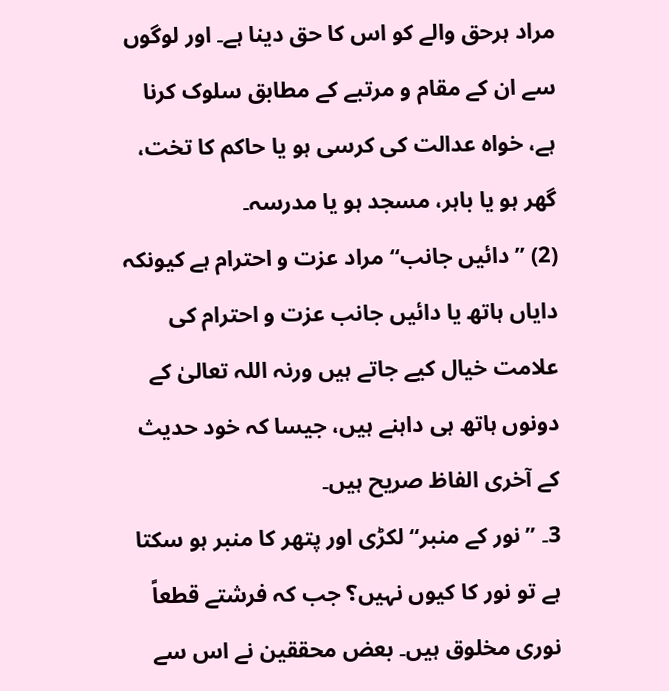مراد ہرحق والے کو اس کا حق دینا ہے۔ اور لوگوں سے ان کے مقام و مرتبے کے مطابق سلوک کرنا ہے، خواہ عدالت کی کرسی ہو یا حاکم کا تخت، گھر ہو یا باہر، مسجد ہو یا مدرسہ۔
(2) ”دائیں جانب“ مراد عزت و احترام ہے کیونکہ دایاں ہاتھ یا دائیں جانب عزت و احترام کی علامت خیال کیے جاتے ہیں ورنہ اللہ تعالیٰ کے دونوں ہاتھ ہی داہنے ہیں، جیسا کہ خود حدیث کے آخری الفاظ صریح ہیں۔
3۔ ”نور کے منبر“ لکڑی اور پتھر کا منبر ہو سکتا ہے تو نور کا کیوں نہیں؟ جب کہ فرشتے قطعاً نوری مخلوق ہیں۔ بعض محققین نے اس سے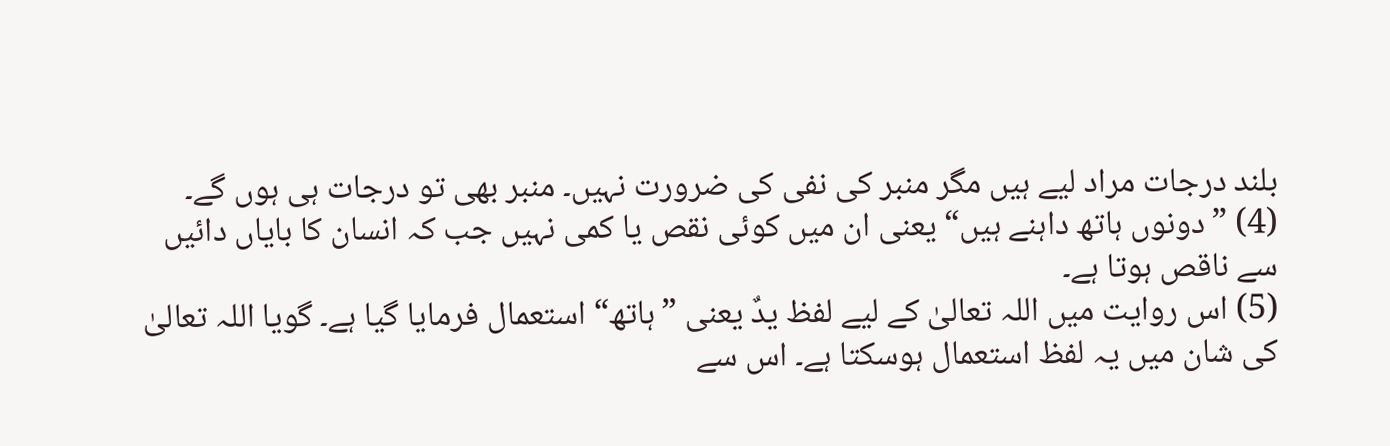بلند درجات مراد لیے ہیں مگر منبر کی نفی کی ضرورت نہیں۔ منبر بھی تو درجات ہی ہوں گے۔
(4) ”دونوں ہاتھ داہنے ہیں“ یعنی ان میں کوئی نقص یا کمی نہیں جب کہ انسان کا بایاں دائیں سے ناقص ہوتا ہے۔
(5) اس روایت میں اللہ تعالیٰ کے لیے لفظ یدٌ یعنی ”ہاتھ“ استعمال فرمایا گیا ہے۔ گویا اللہ تعالیٰ کی شان میں یہ لفظ استعمال ہوسکتا ہے۔ اس سے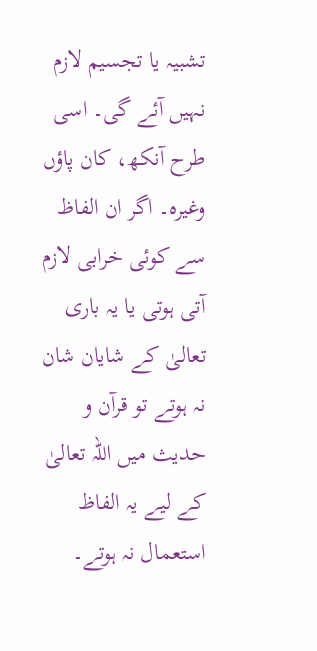تشبیہ یا تجسیم لازم نہیں آئے گی۔ اسی طرح آنکھ، کان پاؤں وغیرہ۔ اگر ان الفاظ سے کوئی خرابی لازم آتی ہوتی یا یہ باری تعالیٰ کے شایان شان نہ ہوتے تو قرآن و حدیث میں اللہ تعالیٰ کے لیے یہ الفاظ استعمال نہ ہوتے۔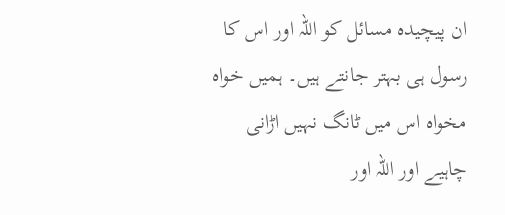ان پیچیدہ مسائل کو اللہ اور اس کا رسول ہی بہتر جانتے ہیں۔ ہمیں خواہ مخواہ اس میں ٹانگ نہیں اڑانی چاہیے اور اللہ اور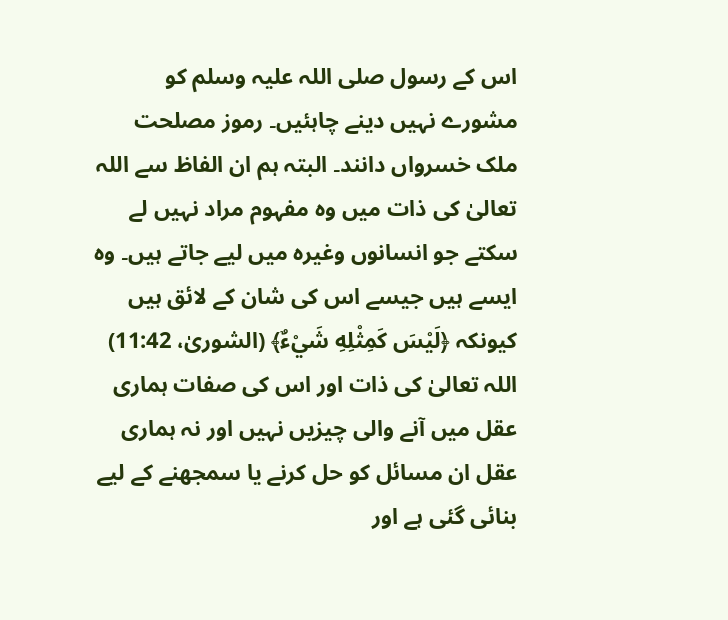اس کے رسول صلی اللہ علیہ وسلم کو مشورے نہیں دینے چاہئیں۔ رموز مصلحت ملک خسرواں دانند۔ البتہ ہم ان الفاظ سے اللہ تعالیٰ کی ذات میں وہ مفہوم مراد نہیں لے سکتے جو انسانوں وغیرہ میں لیے جاتے ہیں۔ وہ ایسے ہیں جیسے اس کی شان کے لائق ہیں کیونکہ ﴿لَيْسَ كَمِثْلِهِ شَيْءٌ﴾ (الشوریٰ، 11:42) اللہ تعالیٰ کی ذات اور اس کی صفات ہماری عقل میں آنے والی چیزیں نہیں اور نہ ہماری عقل ان مسائل کو حل کرنے یا سمجھنے کے لیے بنائی گئی ہے اور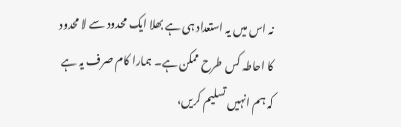نہ اس میں یہ استعداد ہی ہے بھلا ایک محدود سے لا محدود کا احاطہ کس طرح ممکن ہے۔ ہمارا کام صرف یہ ہے کہ ہم انہیں تسلیم کریں،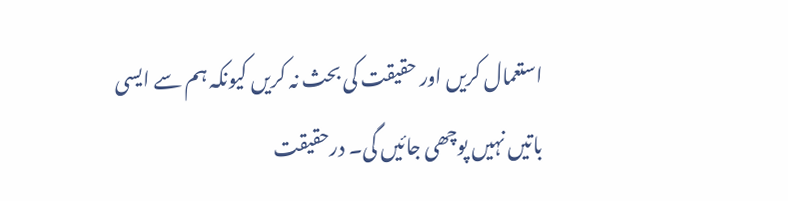استعمال کریں اور حقیقت کی بحث نہ کریں کیونکہ ہم سے ایسی باتیں نہیں پوچھی جائیں گی۔ درحقیقت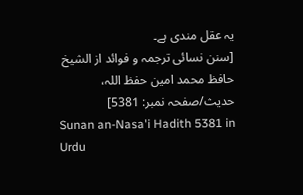یہ عقل مندی ہے۔
[سنن نسائی ترجمہ و فوائد از الشیخ حافظ محمد امین حفظ اللہ، حدیث/صفحہ نمبر: 5381]
Sunan an-Nasa'i Hadith 5381 in Urdu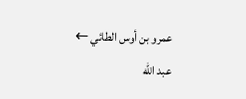عمرو بن أوس الطائي ← عبد الله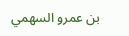بن عمرو السهمي